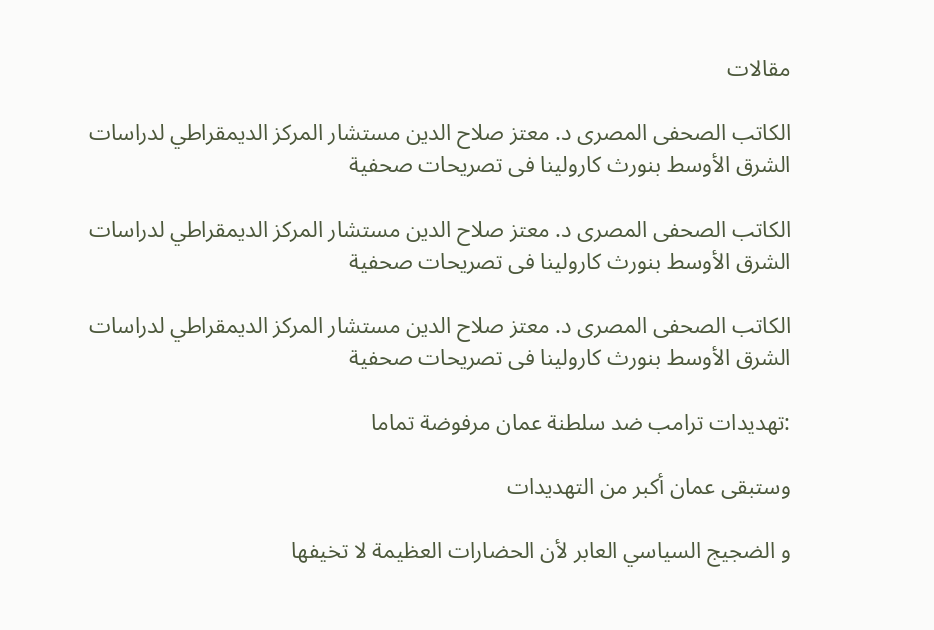مقالات

الكاتب الصحفى المصرى د. معتز صلاح الدين مستشار المركز الديمقراطي لدراسات الشرق الأوسط بنورث كارولينا فى تصريحات صحفية

الكاتب الصحفى المصرى د. معتز صلاح الدين مستشار المركز الديمقراطي لدراسات الشرق الأوسط بنورث كارولينا فى تصريحات صحفية

الكاتب الصحفى المصرى د. معتز صلاح الدين مستشار المركز الديمقراطي لدراسات الشرق الأوسط بنورث كارولينا فى تصريحات صحفية

:تهديدات ترامب ضد سلطنة عمان مرفوضة تماما

وستبقى عمان أكبر من التهديدات

و الضجيج السياسي العابر لأن الحضارات العظيمة لا تخيفها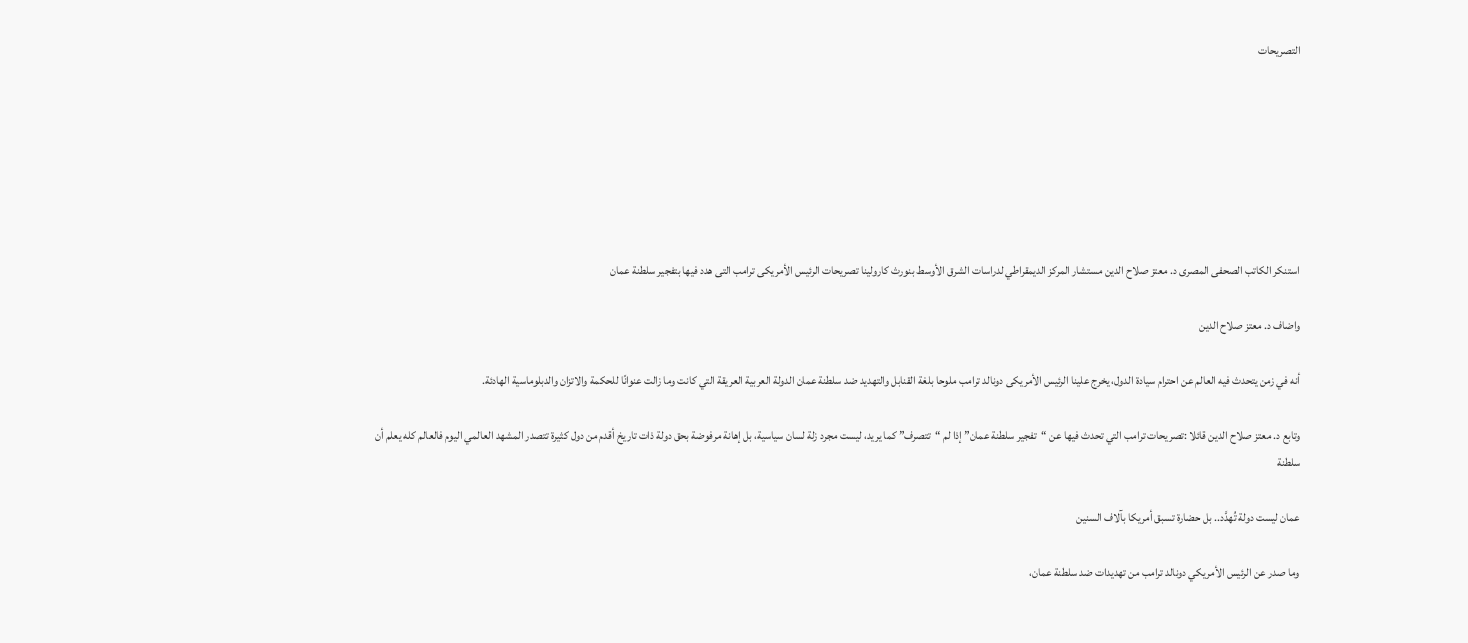التصريحات







استنكر الكاتب الصحفى المصرى د. معتز صلاح الدين مستشار المركز الديمقراطي لدراسات الشرق الأوسط بنورث كارولينا تصريحات الرئيس الأمريكى ترامب التى هدد فيها بتفجير سلطنة عمان

واضاف د. معتز صلاح الدين

أنه في زمن يتحدث فيه العالم عن احترام سيادة الدول، يخرج علينا الرئيس الأمريكى دونالد ترامب ملوحا بلغة القنابل والتهديد ضد سلطنة عمان الدولة العربية العريقة التي كانت وما زالت عنوانًا للحكمة والاتزان والدبلوماسية الهادئة.

وتابع د. معتز صلاح الدين قائلا :تصريحات ترامب التي تحدث فيها عن “تفجير سلطنة عمان” إذا لم “تتصرف” كما يريد، ليست مجرد زلة لسان سياسية، بل إهانة مرفوضة بحق دولة ذات تاريخ أقدم من دول كثيرة تتصدر المشهد العالمي اليوم فالعالم كله يعلم أن سلطنة

عمان ليست دولة تُهدَّد.. بل حضارة تسبق أمريكا بآلاف السنين

وما صدر عن الرئيس الأمريكي دونالد ترامب من تهديدات ضد سلطنة عمان،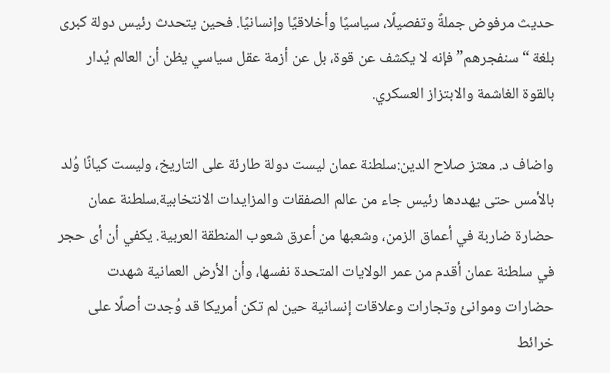حديث مرفوض جملةً وتفصيلًا، سياسيًا وأخلاقيًا وإنسانيًا. فحين يتحدث رئيس دولة كبرى بلغة “سنفجرهم” فإنه لا يكشف عن قوة، بل عن أزمة عقل سياسي يظن أن العالم يُدار بالقوة الغاشمة والابتزاز العسكري.

واضاف د. معتز صلاح الدين:سلطنة عمان ليست دولة طارئة على التاريخ، وليست كيانًا وُلد بالأمس حتى يهددها رئيس جاء من عالم الصفقات والمزايدات الانتخابية.سلطنة عمان حضارة ضاربة في أعماق الزمن، وشعبها من أعرق شعوب المنطقة العربية. يكفي أن أى حجر في سلطنة عمان أقدم من عمر الولايات المتحدة نفسها، وأن الأرض العمانية شهدت حضارات وموانئ وتجارات وعلاقات إنسانية حين لم تكن أمريكا قد وُجدت أصلًا على خرائط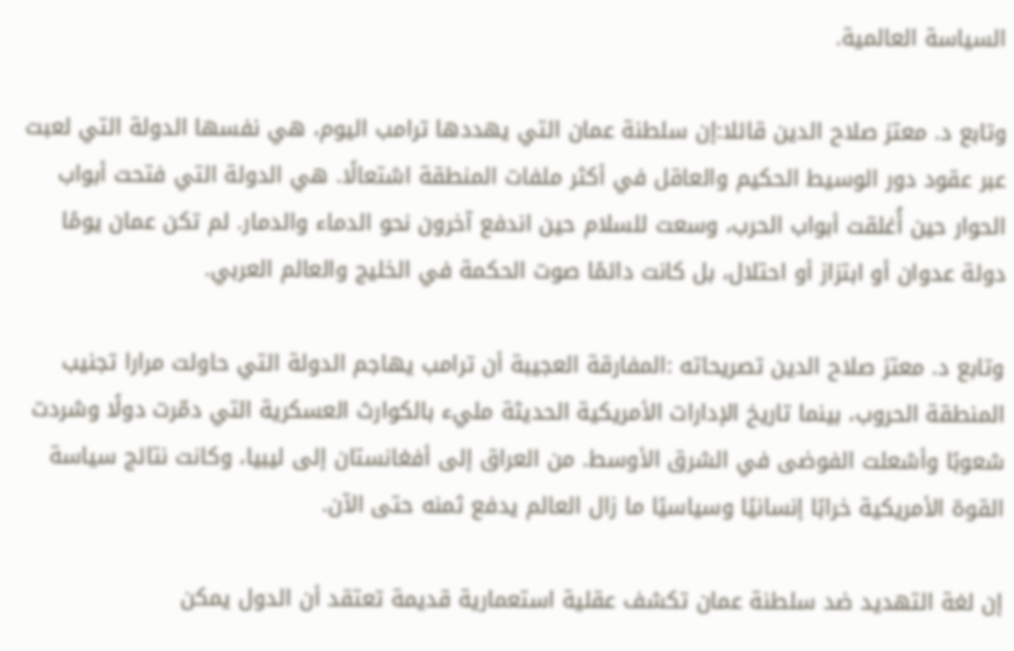السياسة العالمية.

وتابع د. معتز صلاح الدين قائلا:إن سلطنة عمان التي يهددها ترامب اليوم، هي نفسها الدولة التي لعبت عبر عقود دور الوسيط الحكيم والعاقل في أكثر ملفات المنطقة اشتعالًا. هي الدولة التي فتحت أبواب الحوار حين أُغلقت أبواب الحرب، وسعت للسلام حين اندفع آخرون نحو الدماء والدمار. لم تكن عمان يومًا دولة عدوان أو ابتزاز أو احتلال، بل كانت دائمًا صوت الحكمة في الخليج والعالم العربي.

وتابع د. معتز صلاح الدين تصريحاته :المفارقة العجيبة أن ترامب يهاجم الدولة التي حاولت مرارا تجنيب المنطقة الحروب، بينما تاريخ الإدارات الأمريكية الحديثة مليء بالكوارث العسكرية التي دمّرت دولًا وشردت شعوبًا وأشعلت الفوضى في الشرق الأوسط. من العراق إلى أفغانستان إلى ليبيا، وكانت نتائج سياسة القوة الأمريكية خرابًا إنسانيًا وسياسيًا ما زال العالم يدفع ثمنه حتى الآن.

إن لغة التهديد ضد سلطنة عمان تكشف عقلية استعمارية قديمة تعتقد أن الدول يمكن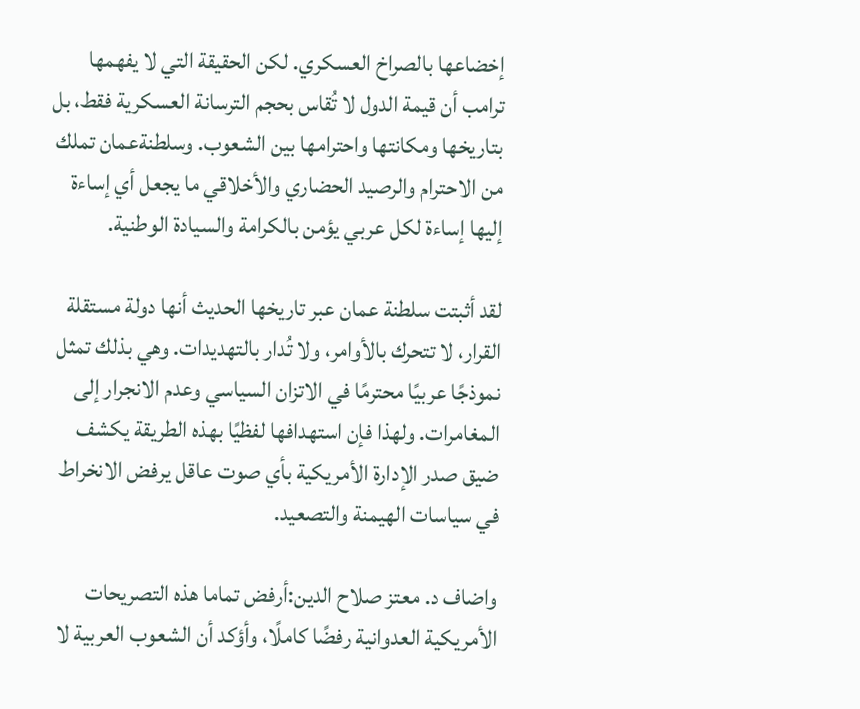إخضاعها بالصراخ العسكري. لكن الحقيقة التي لا يفهمها ترامب أن قيمة الدول لا تُقاس بحجم الترسانة العسكرية فقط، بل بتاريخها ومكانتها واحترامها بين الشعوب. وسلطنةعمان تملك من الاحترام والرصيد الحضاري والأخلاقي ما يجعل أي إساءة إليها إساءة لكل عربي يؤمن بالكرامة والسيادة الوطنية.

لقد أثبتت سلطنة عمان عبر تاريخها الحديث أنها دولة مستقلة القرار، لا تتحرك بالأوامر، ولا تُدار بالتهديدات. وهي بذلك تمثل نموذجًا عربيًا محترمًا في الاتزان السياسي وعدم الانجرار إلى المغامرات. ولهذا فإن استهدافها لفظيًا بهذه الطريقة يكشف ضيق صدر الإدارة الأمريكية بأي صوت عاقل يرفض الانخراط في سياسات الهيمنة والتصعيد.

واضاف د. معتز صلاح الدين:أرفض تماما هذه التصريحات الأمريكية العدوانية رفضًا كاملًا، وأؤكد أن الشعوب العربية لا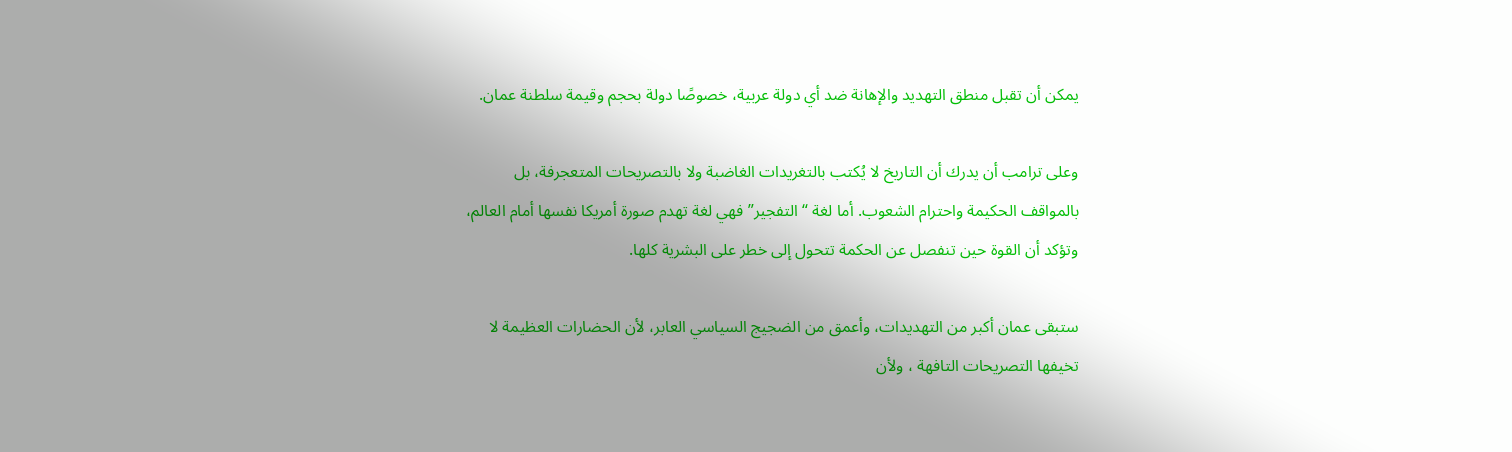يمكن أن تقبل منطق التهديد والإهانة ضد أي دولة عربية، خصوصًا دولة بحجم وقيمة سلطنة عمان.

وعلى ترامب أن يدرك أن التاريخ لا يُكتب بالتغريدات الغاضبة ولا بالتصريحات المتعجرفة، بل بالمواقف الحكيمة واحترام الشعوب. أما لغة “التفجير” فهي لغة تهدم صورة أمريكا نفسها أمام العالم، وتؤكد أن القوة حين تنفصل عن الحكمة تتحول إلى خطر على البشرية كلها.

ستبقى عمان أكبر من التهديدات، وأعمق من الضجيج السياسي العابر، لأن الحضارات العظيمة لا تخيفها التصريحات التافهة ، ولأن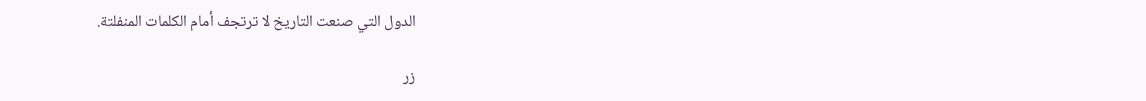الدول التي صنعت التاريخ لا ترتجف أمام الكلمات المنفلتة.

زر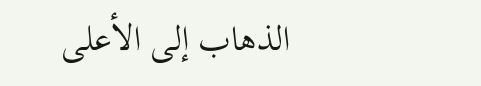الذهاب إلى الأعلى